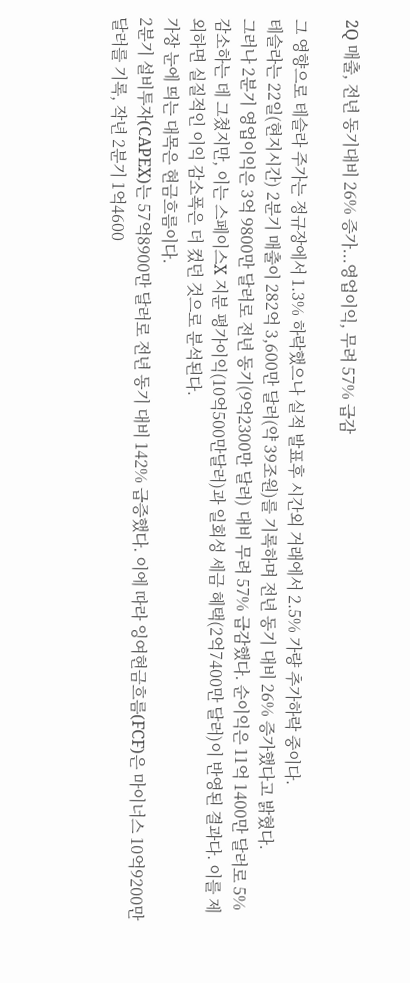2Q 매출, 전년 동기대비 26% 증가...영업이익, 무려 57% 급감

그 영향으로 테슬라 주가는 정규장에서 1.3% 하락했으나 실적 발표후 시간외 거래에서 2.5% 가량 추가하락 중이다.
테슬라는 22일(현지시간) 2분기 매출이 282억 3,600만 달러(약 39조원)를 기록하며 전년 동기 대비 26% 증가했다고 밝혔다.
그러나 2분기 영업이익은 3억 9800만 달러로 전년 동기(9억2300만 달러) 대비 무려 57% 급감했다. 순이익은 11억 1400만 달러로 5% 감소하는 데 그쳤지만, 이는 스페이스X 지분 평가이익(10억500만달러)과 일회성 세금 혜택(2억7400만 달러)이 반영된 결과다. 이를 제외하면 실질적인 이익 감소폭은 더 컸던 것으로 분석된다.
가장 눈에 띄는 대목은 현금흐름이다.
2분기 설비투자(CAPEX)는 57억8900만 달러로 전년 동기 대비 142% 급증했다. 이에 따라 잉여현금흐름(FCF)은 마이너스 10억9200만 달러를 기록, 작년 2분기 1억4600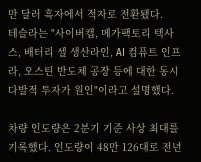만 달러 흑자에서 적자로 전환됐다.
테슬라는 "사이버캡, 메가팩토리 텍사스, 배터리 셀 생산라인, AI 컴퓨트 인프라, 오스틴 반도체 공장 등에 대한 동시다발적 투자가 원인"이라고 설명했다.

차량 인도량은 2분기 기준 사상 최대를 기록했다. 인도량이 48만 126대로 전년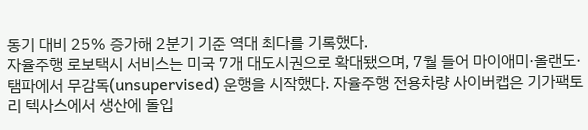동기 대비 25% 증가해 2분기 기준 역대 최다를 기록했다.
자율주행 로보택시 서비스는 미국 7개 대도시권으로 확대됐으며, 7월 들어 마이애미·올랜도·탬파에서 무감독(unsupervised) 운행을 시작했다. 자율주행 전용차량 사이버캡은 기가팩토리 텍사스에서 생산에 돌입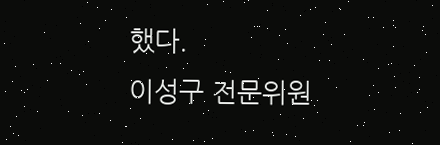했다.
이성구 전문위원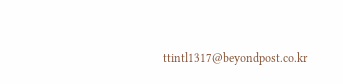ttintl1317@beyondpost.co.kr